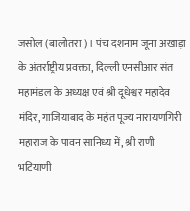जसोल (बालोतरा)। पंच दशनाम जूना अखाड़ा के अंतर्राष्ट्रीय प्रवक्ता, दिल्ली एनसीआर संत महामंडल के अध्यक्ष एवं श्री दूधेश्वर महादेव मंदिर, गाजियाबाद के महंत पूज्य नारायणगिरी महाराज के पावन सानिध्य में, श्री राणी भटियाणी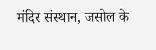मंदिर संस्थान, जसोल के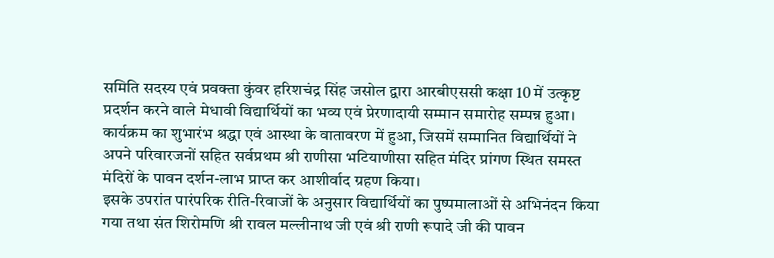समिति सदस्य एवं प्रवक्ता कुंवर हरिशचंद्र सिंह जसोल द्वारा आरबीएससी कक्षा 10 में उत्कृष्ट प्रदर्शन करने वाले मेधावी विद्यार्थियों का भव्य एवं प्रेरणादायी सम्मान समारोह सम्पन्न हुआ।
कार्यक्रम का शुभारंभ श्रद्धा एवं आस्था के वातावरण में हुआ, जिसमें सम्मानित विद्यार्थियों ने अपने परिवारजनों सहित सर्वप्रथम श्री राणीसा भटियाणीसा सहित मंदिर प्रांगण स्थित समस्त मंदिरों के पावन दर्शन-लाभ प्राप्त कर आशीर्वाद ग्रहण किया।
इसके उपरांत पारंपरिक रीति-रिवाजों के अनुसार विद्यार्थियों का पुष्पमालाओं से अभिनंदन किया गया तथा संत शिरोमणि श्री रावल मल्लीनाथ जी एवं श्री राणी रूपादे जी की पावन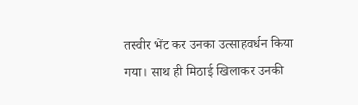तस्वीर भेंट कर उनका उत्साहवर्धन किया गया। साथ ही मिठाई खिलाकर उनकी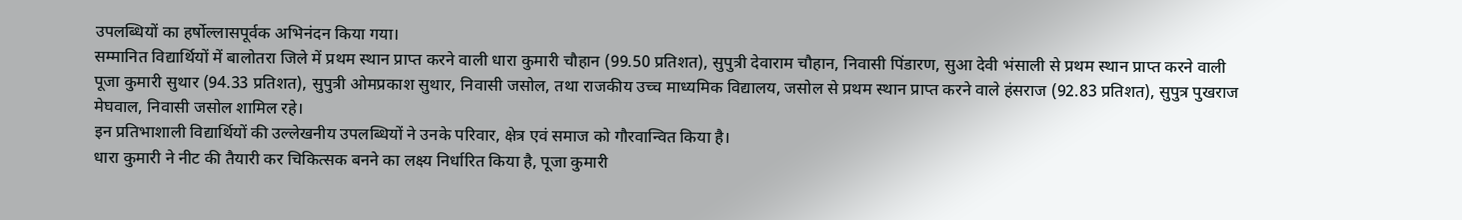उपलब्धियों का हर्षोल्लासपूर्वक अभिनंदन किया गया।
सम्मानित विद्यार्थियों में बालोतरा जिले में प्रथम स्थान प्राप्त करने वाली धारा कुमारी चौहान (99.50 प्रतिशत), सुपुत्री देवाराम चौहान, निवासी पिंडारण, सुआ देवी भंसाली से प्रथम स्थान प्राप्त करने वाली पूजा कुमारी सुथार (94.33 प्रतिशत), सुपुत्री ओमप्रकाश सुथार, निवासी जसोल, तथा राजकीय उच्च माध्यमिक विद्यालय, जसोल से प्रथम स्थान प्राप्त करने वाले हंसराज (92.83 प्रतिशत), सुपुत्र पुखराज मेघवाल, निवासी जसोल शामिल रहे।
इन प्रतिभाशाली विद्यार्थियों की उल्लेखनीय उपलब्धियों ने उनके परिवार, क्षेत्र एवं समाज को गौरवान्वित किया है।
धारा कुमारी ने नीट की तैयारी कर चिकित्सक बनने का लक्ष्य निर्धारित किया है, पूजा कुमारी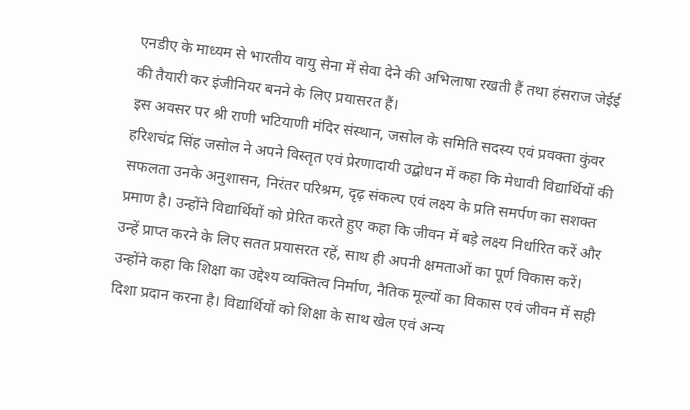एनडीए के माध्यम से भारतीय वायु सेना में सेवा देने की अभिलाषा रखती हैं तथा हंसराज जेईई की तैयारी कर इंजीनियर बनने के लिए प्रयासरत हैं।
इस अवसर पर श्री राणी भटियाणी मंदिर संस्थान, जसोल के समिति सदस्य एवं प्रवक्ता कुंवर हरिशचंद्र सिंह जसोल ने अपने विस्तृत एवं प्रेरणादायी उद्बोधन में कहा कि मेधावी विद्यार्थियों की सफलता उनके अनुशासन, निरंतर परिश्रम, दृढ़ संकल्प एवं लक्ष्य के प्रति समर्पण का सशक्त प्रमाण है। उन्होंने विद्यार्थियों को प्रेरित करते हुए कहा कि जीवन में बड़े लक्ष्य निर्धारित करें और उन्हें प्राप्त करने के लिए सतत प्रयासरत रहें, साथ ही अपनी क्षमताओं का पूर्ण विकास करें।
उन्होंने कहा कि शिक्षा का उद्देश्य व्यक्तित्व निर्माण, नैतिक मूल्यों का विकास एवं जीवन में सही दिशा प्रदान करना है। विद्यार्थियों को शिक्षा के साथ खेल एवं अन्य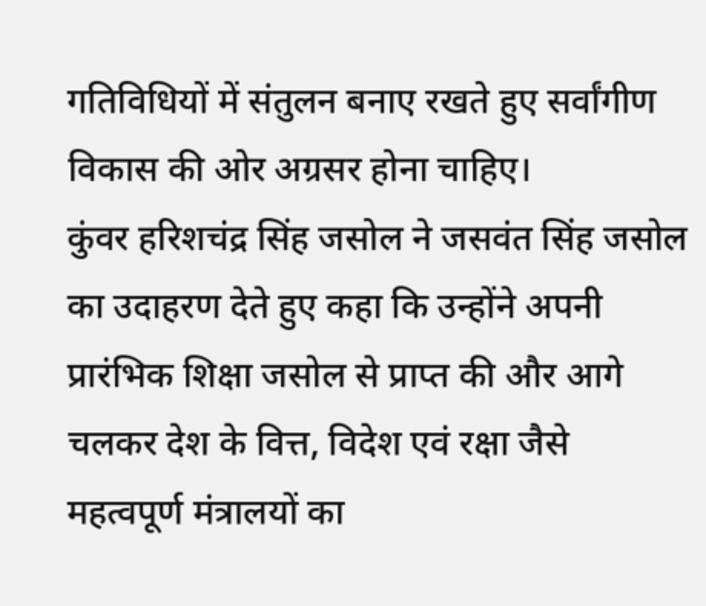गतिविधियों में संतुलन बनाए रखते हुए सर्वांगीण विकास की ओर अग्रसर होना चाहिए।
कुंवर हरिशचंद्र सिंह जसोल ने जसवंत सिंह जसोल का उदाहरण देते हुए कहा कि उन्होंने अपनी प्रारंभिक शिक्षा जसोल से प्राप्त की और आगे चलकर देश के वित्त, विदेश एवं रक्षा जैसे महत्वपूर्ण मंत्रालयों का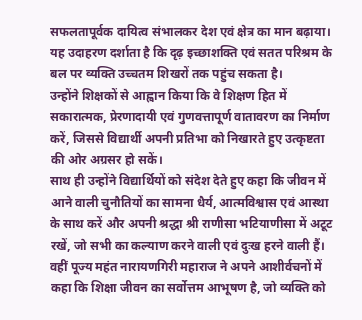सफलतापूर्वक दायित्व संभालकर देश एवं क्षेत्र का मान बढ़ाया। यह उदाहरण दर्शाता है कि दृढ़ इच्छाशक्ति एवं सतत परिश्रम के बल पर व्यक्ति उच्चतम शिखरों तक पहुंच सकता है।
उन्होंने शिक्षकों से आह्वान किया कि वे शिक्षण हित में सकारात्मक, प्रेरणादायी एवं गुणवत्तापूर्ण वातावरण का निर्माण करें, जिससे विद्यार्थी अपनी प्रतिभा को निखारते हुए उत्कृष्टता की ओर अग्रसर हो सकें।
साथ ही उन्होंने विद्यार्थियों को संदेश देते हुए कहा कि जीवन में आने वाली चुनौतियों का सामना धैर्य, आत्मविश्वास एवं आस्था के साथ करें और अपनी श्रद्धा श्री राणीसा भटियाणीसा में अटूट रखें, जो सभी का कल्याण करने वाली एवं दुःख हरने वाली हैं।
वहीं पूज्य महंत नारायणगिरी महाराज ने अपने आशीर्वचनों में कहा कि शिक्षा जीवन का सर्वोत्तम आभूषण है, जो व्यक्ति को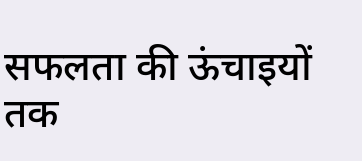सफलता की ऊंचाइयों तक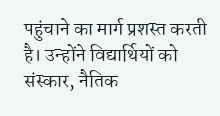पहुंचाने का मार्ग प्रशस्त करती है। उन्होंने विद्यार्थियों को संस्कार, नैतिक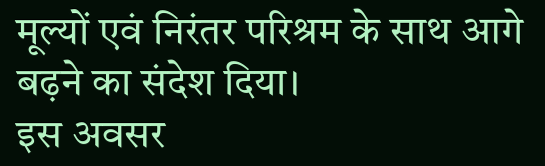मूल्यों एवं निरंतर परिश्रम के साथ आगे बढ़ने का संदेश दिया।
इस अवसर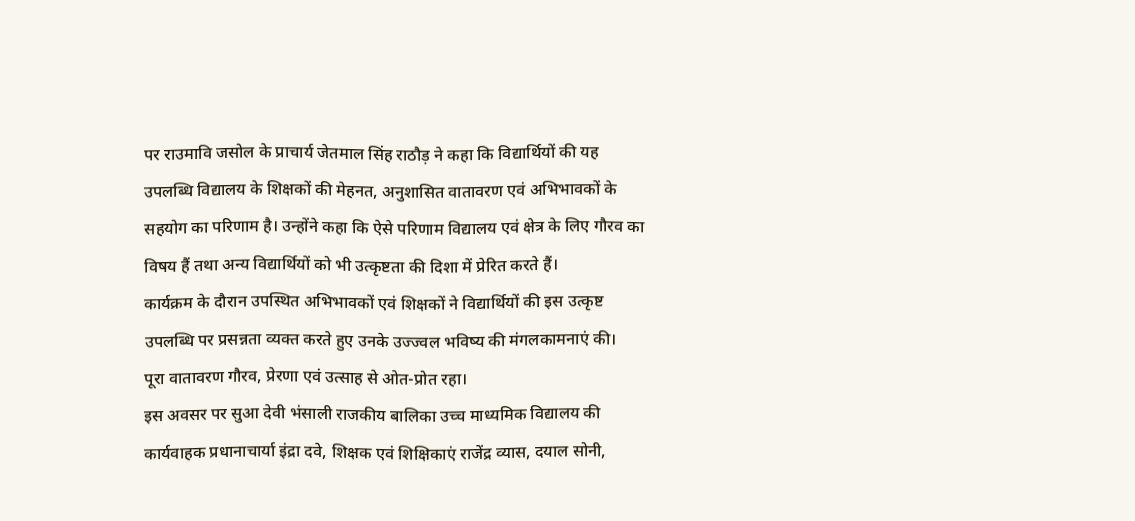पर राउमावि जसोल के प्राचार्य जेतमाल सिंह राठौड़ ने कहा कि विद्यार्थियों की यह उपलब्धि विद्यालय के शिक्षकों की मेहनत, अनुशासित वातावरण एवं अभिभावकों के सहयोग का परिणाम है। उन्होंने कहा कि ऐसे परिणाम विद्यालय एवं क्षेत्र के लिए गौरव का विषय हैं तथा अन्य विद्यार्थियों को भी उत्कृष्टता की दिशा में प्रेरित करते हैं।
कार्यक्रम के दौरान उपस्थित अभिभावकों एवं शिक्षकों ने विद्यार्थियों की इस उत्कृष्ट उपलब्धि पर प्रसन्नता व्यक्त करते हुए उनके उज्ज्वल भविष्य की मंगलकामनाएं की।
पूरा वातावरण गौरव, प्रेरणा एवं उत्साह से ओत-प्रोत रहा।
इस अवसर पर सुआ देवी भंसाली राजकीय बालिका उच्च माध्यमिक विद्यालय की कार्यवाहक प्रधानाचार्या इंद्रा दवे, शिक्षक एवं शिक्षिकाएं राजेंद्र व्यास, दयाल सोनी,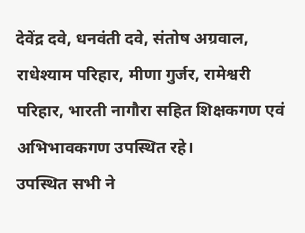देवेंद्र दवे, धनवंती दवे, संतोष अग्रवाल, राधेश्याम परिहार, मीणा गुर्जर, रामेश्वरी परिहार, भारती नागौरा सहित शिक्षकगण एवं अभिभावकगण उपस्थित रहे।
उपस्थित सभी ने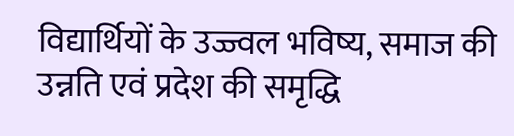विद्यार्थियों के उज्ज्वल भविष्य, समाज की उन्नति एवं प्रदेश की समृद्धि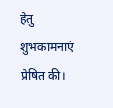हेतु शुभकामनाएं प्रेषित की।